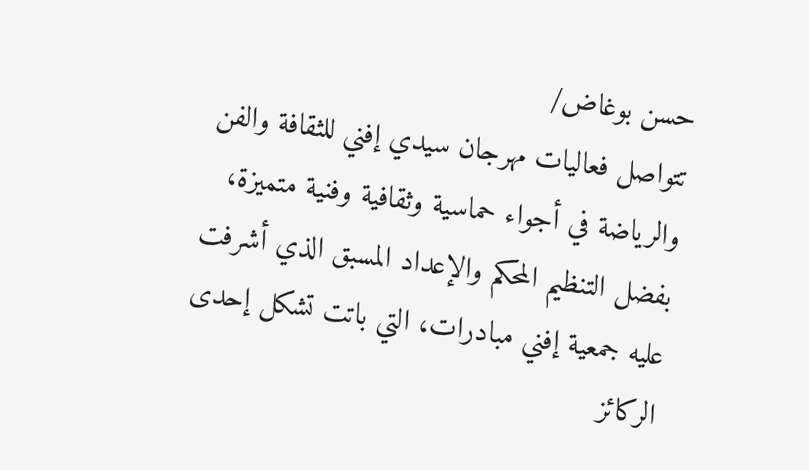حسن بوغاض/
تتواصل فعاليات مهرجان سيدي إفني للثقافة والفن والرياضة في أجواء حماسية وثقافية وفنية متميزة، بفضل التنظيم المحكم والإعداد المسبق الذي أشرفت عليه جمعية إفني مبادرات، التي باتت تشكل إحدى الركائز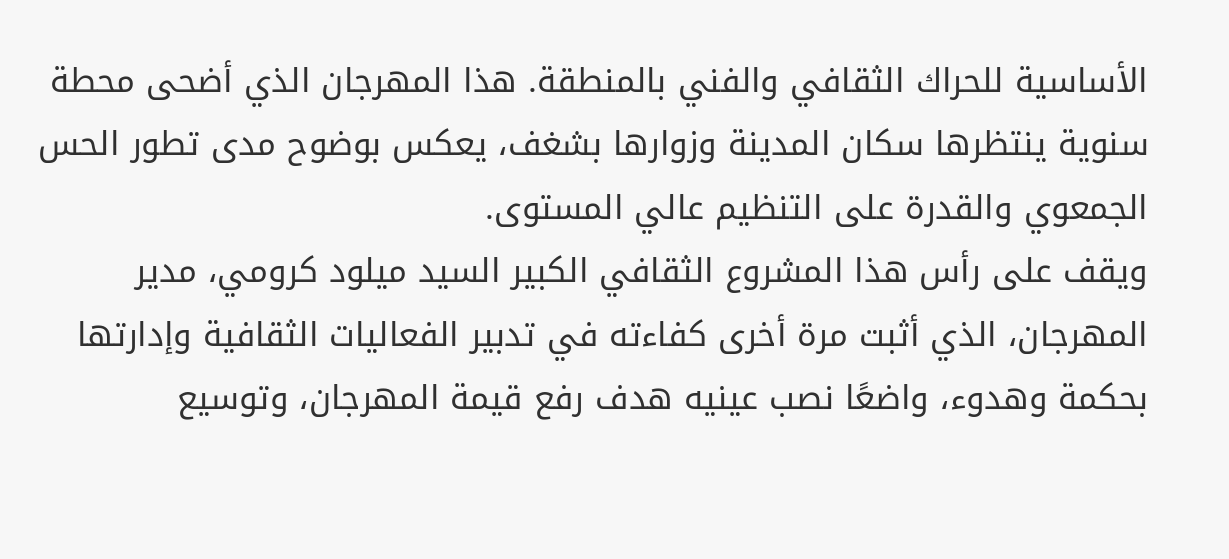الأساسية للحراك الثقافي والفني بالمنطقة. هذا المهرجان الذي أضحى محطة سنوية ينتظرها سكان المدينة وزوارها بشغف، يعكس بوضوح مدى تطور الحس الجمعوي والقدرة على التنظيم عالي المستوى.
ويقف على رأس هذا المشروع الثقافي الكبير السيد ميلود كرومي، مدير المهرجان، الذي أثبت مرة أخرى كفاءته في تدبير الفعاليات الثقافية وإدارتها بحكمة وهدوء، واضعًا نصب عينيه هدف رفع قيمة المهرجان، وتوسيع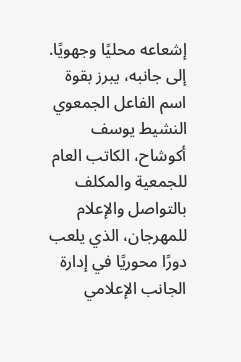إشعاعه محليًا وجهويًا.
إلى جانبه، يبرز بقوة اسم الفاعل الجمعوي النشيط يوسف أكوشاح، الكاتب العام للجمعية والمكلف بالتواصل والإعلام للمهرجان، الذي يلعب دورًا محوريًا في إدارة الجانب الإعلامي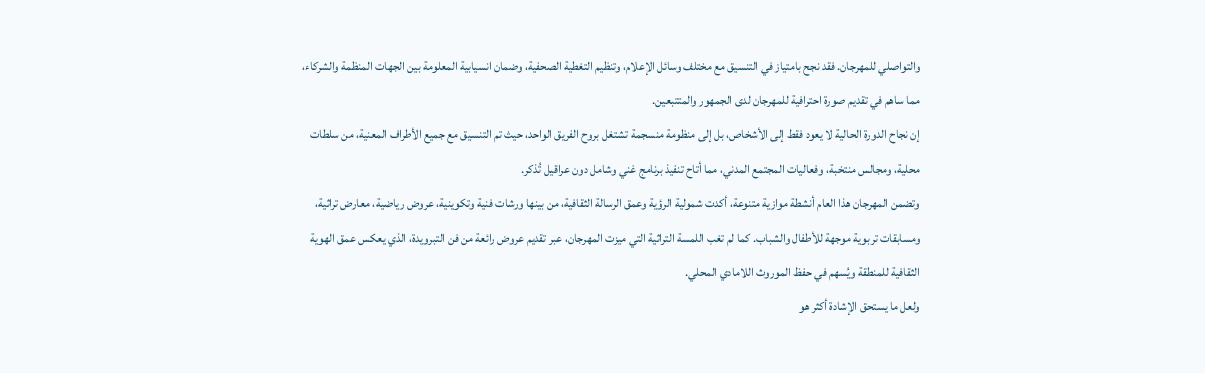والتواصلي للمهرجان. فقد نجح بامتياز في التنسيق مع مختلف وسائل الإعلام، وتنظيم التغطية الصحفية، وضمان انسيابية المعلومة بين الجهات المنظمة والشركاء، مما ساهم في تقديم صورة احترافية للمهرجان لدى الجمهور والمتتبعين.
إن نجاح الدورة الحالية لا يعود فقط إلى الأشخاص، بل إلى منظومة منسجمة تشتغل بروح الفريق الواحد، حيث تم التنسيق مع جميع الأطراف المعنية، من سلطات محلية، ومجالس منتخبة، وفعاليات المجتمع المدني، مما أتاح تنفيذ برنامج غني وشامل دون عراقيل تُذكر.
وتضمن المهرجان هذا العام أنشطة موازية متنوعة، أكدت شمولية الرؤية وعمق الرسالة الثقافية، من بينها ورشات فنية وتكوينية، عروض رياضية، معارض تراثية، ومسابقات تربوية موجهة للأطفال والشباب. كما لم تغب اللمسة التراثية التي ميزت المهرجان، عبر تقديم عروض رائعة من فن التبرويدة، الذي يعكس عمق الهوية الثقافية للمنطقة ويُسهم في حفظ الموروث اللامادي المحلي.
ولعل ما يستحق الإشادة أكثر هو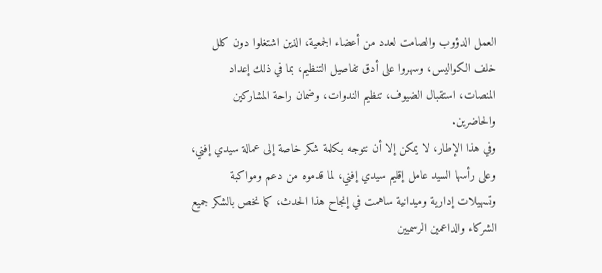العمل الدؤوب والصامت لعدد من أعضاء الجمعية، الذين اشتغلوا دون كلل خلف الكواليس، وسهروا على أدق تفاصيل التنظيم، بما في ذلك إعداد المنصات، استقبال الضيوف، تنظيم الندوات، وضمان راحة المشاركين والحاضرين.
وفي هذا الإطار، لا يمكن إلا أن نتوجه بـكلمة شكر خاصة إلى عمالة سيدي إفني، وعلى رأسها السيد عامل إقليم سيدي إفني، لما قدموه من دعم ومواكبة وتسهيلات إدارية وميدانية ساهمت في إنجاح هذا الحدث، كما نخص بالشكر جميع الشركاء والداعمين الرسميين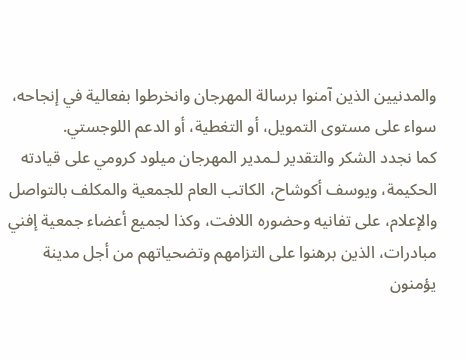والمدنيين الذين آمنوا برسالة المهرجان وانخرطوا بفعالية في إنجاحه، سواء على مستوى التمويل، أو التغطية، أو الدعم اللوجستي.
كما نجدد الشكر والتقدير لـمدير المهرجان ميلود كرومي على قيادته الحكيمة، ويوسف أكوشاح، الكاتب العام للجمعية والمكلف بالتواصل والإعلام، على تفانيه وحضوره اللافت، وكذا لجميع أعضاء جمعية إفني مبادرات، الذين برهنوا على التزامهم وتضحياتهم من أجل مدينة يؤمنون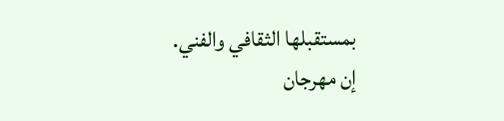بمستقبلها الثقافي والفني.
إن مهرجان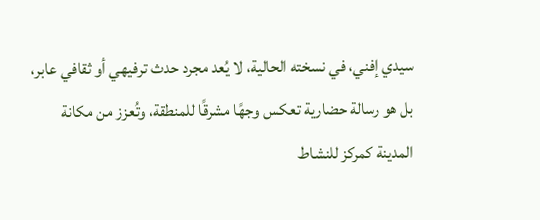سيدي إفني، في نسخته الحالية، لا يُعد مجرد حدث ترفيهي أو ثقافي عابر، بل هو رسالة حضارية تعكس وجهًا مشرقًا للمنطقة، وتُعزز من مكانة المدينة كمركز للنشاط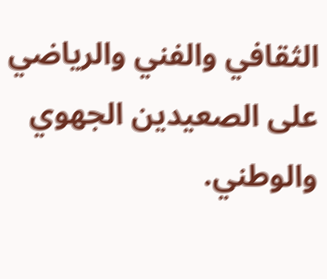الثقافي والفني والرياضي على الصعيدين الجهوي والوطني.